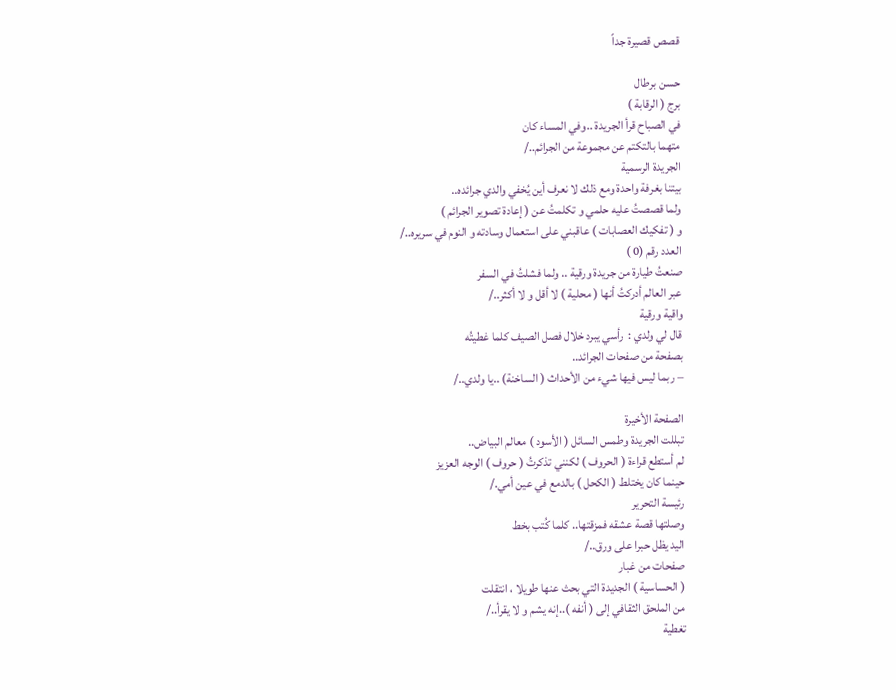قصص قصيرة جداً

حسن برطال
برج ( الرقابة )
في الصباح قرأ الجريدة ..وفي المساء كان
متهما بالتكتم عن مجموعة من الجرائم../
الجريدة الرسمية
بيتنا بغرفة واحدة ومع ذلك لا نعرف أين يُخفي والدي جرائده..
ولما قصصتُ عليه حلمي و تكلمتُ عن ( إعادة تصوير الجرائم )
و ( تفكيك العصابات ) عاقبني على استعمال وسادته و النوم في سريره../
العدد رقم (0 )
صنعتُ طيارة من جريدة ورقية .. ولما فشلتُ في السفر
عبر العالم أدركتُ أنها ( محلية ) لا أقل و لا أكثر../
واقية ورقية
قال لي ولدي :  رأسي يبرد خلال فصل الصيف كلما غطيتُه
بصفحة من صفحات الجرائد..
– ربما ليس فيها شيء من الأحداث ( الساخنة) ..يا ولدي../

الصفحة الأخيرة
تبللت الجريدة وطمس السائل ( الأسود ) معالم البياض..
لم أستطع قراءة ( الحروف ) لكنني تذكرتُ ( حروف ) الوجه العزيز
حينما كان يختلط ( الكحل ) بالدمع في عين أمي./
رئيسة التحرير
وصلتها قصة عشقه فمزقتها.. كلما كُتب بخط
اليد يظل حبرا على ورق../
صفحات من غبار
( الحساسية ) الجديدة التي بحث عنها طويلا ، انتقلت
من الملحق الثقافي إلى ( أنفه )..إنه يشم و لا يقرأ../
تغطية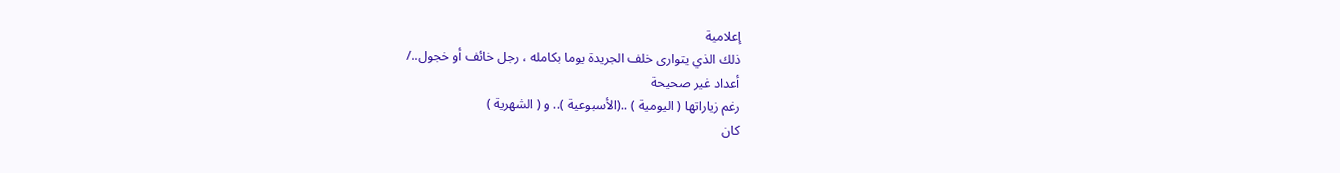إعلامية
ذلك الذي يتوارى خلف الجريدة يوما بكامله ، رجل خائف أو خجول../
أعداد غير صحيحة
رغم زياراتها ( اليومية ) ..(الأسبوعية ).. و ( الشهرية )
كان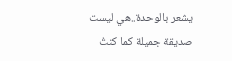يشعر بالوحدة..هي ليست صديقة جميلة كما كنتُ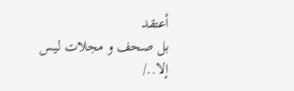أعتقد
بل صحف و مجلات ليس إلا../